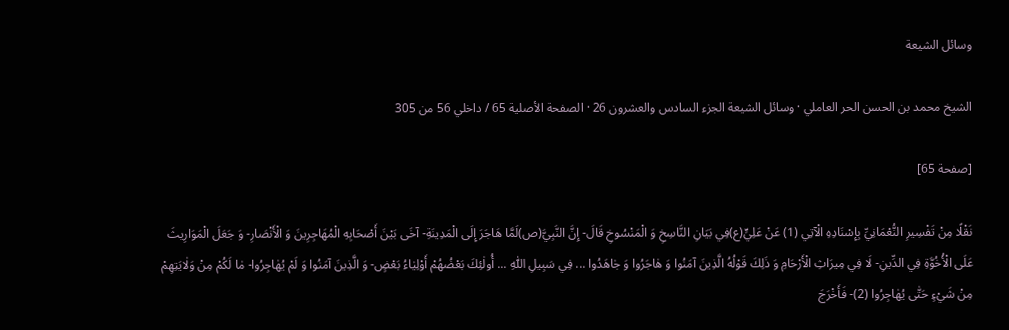وسائل الشيعة

الشيخ محمد بن الحسن الحر العاملي · وسائل الشيعة الجزء السادس والعشرون 26 · الصفحة الأصلية 65 / داخلي 56 من 305

[صفحة 65]

نَقْلًا مِنْ تَفْسِيرِ النُّعْمَانِيِّ بِإِسْنَادِهِ الْآتِي (1) عَنْ عَلِيٍّ(ع)فِي بَيَانِ النَّاسِخِ وَ الْمَنْسُوخِ قَالَ- إِنَّ النَّبِيَّ(ص)لَمَّا هَاجَرَ إِلَى الْمَدِينَةِ- آخَى بَيْنَ أَصْحَابِهِ الْمُهَاجِرِينَ وَ الْأَنْصَارِ- وَ جَعَلَ الْمَوَارِيثَ عَلَى الْأُخُوَّةِ فِي الدِّينِ- لَا فِي مِيرَاثِ الْأَرْحَامِ وَ ذَلِكَ قَوْلُهُ الَّذِينَ آمَنُوا وَ هٰاجَرُوا وَ جٰاهَدُوا ... فِي سَبِيلِ اللّٰهِ ... أُولٰئِكَ بَعْضُهُمْ أَوْلِيٰاءُ بَعْضٍ- وَ الَّذِينَ آمَنُوا وَ لَمْ يُهٰاجِرُوا- مٰا لَكُمْ مِنْ وَلٰايَتِهِمْ مِنْ شَيْءٍ حَتّٰى يُهٰاجِرُوا (2)- فَأَخْرَجَ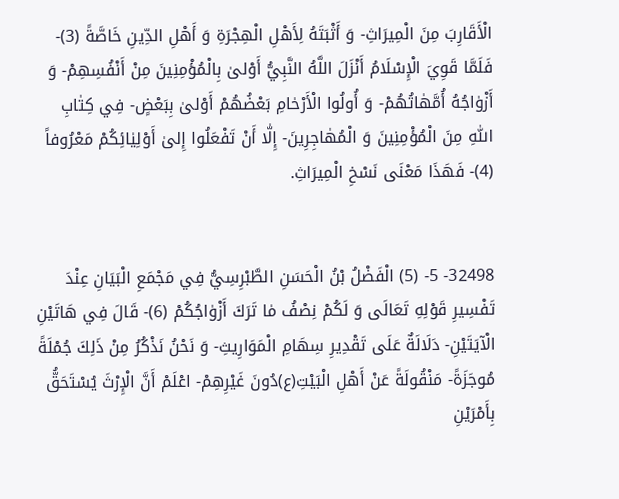الْأَقَارِبَ مِنَ الْمِيرَاثِ- وَ أَثْبَتَهُ لِأَهْلِ الْهِجْرَةِ وَ أَهْلِ الدِّينِ خَاصَّةً (3)- فَلَمَّا قَوِيَ الْإِسْلَامُ أَنْزَلَ اللَّهُ النَّبِيُّ أَوْلىٰ بِالْمُؤْمِنِينَ مِنْ أَنْفُسِهِمْ- وَ أَزْوٰاجُهُ أُمَّهٰاتُهُمْ- وَ أُولُوا الْأَرْحٰامِ بَعْضُهُمْ أَوْلىٰ بِبَعْضٍ- فِي كِتٰابِ اللّٰهِ مِنَ الْمُؤْمِنِينَ وَ الْمُهٰاجِرِينَ- إِلّٰا أَنْ تَفْعَلُوا إِلىٰ أَوْلِيٰائِكُمْ مَعْرُوفاً (4)- فَهَذَا مَعْنَى نَسْخِ الْمِيرَاثِ.


32498- 5- (5) الْفَضْلُ بْنُ الْحَسَنِ الطَّبْرِسِيُّ فِي مَجْمَعِ الْبَيَانِ عِنْدَ تَفْسِيرِ قَوْلِهِ تَعَالَى وَ لَكُمْ نِصْفُ مٰا تَرَكَ أَزْوٰاجُكُمْ (6)- قَالَ فِي هَاتَيْنِ الْآيَتَيْنِ- دَلَالَةٌ عَلَى تَقْدِيرِ سِهَامِ الْمَوَارِيثِ- وَ نَحْنُ نَذْكُرُ مِنْ ذَلِكَ جُمْلَةً مُوجَزَةً- مَنْقُولَةً عَنْ أَهْلِ الْبَيْتِ(ع)دُونَ غَيْرِهِمْ- اعْلَمْ أَنَّ الْإِرْثَ يُسْتَحَقُّ بِأَمْرَيْنِ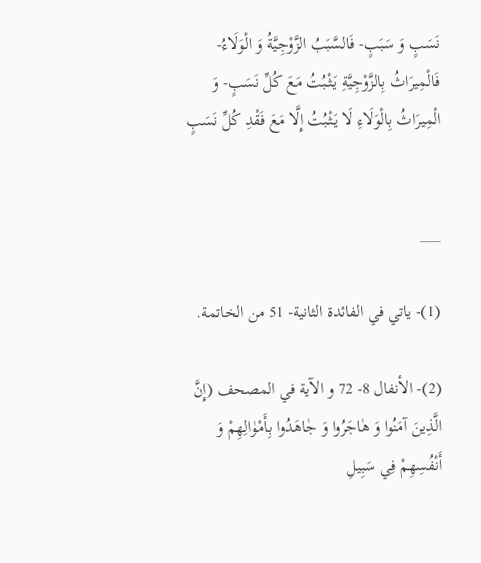نَسَبٍ وَ سَبَبٍ- فَالسَّبَبُ الزَّوْجِيَّةُ وَ الْوَلَاءُ- فَالْمِيرَاثُ بِالزَّوْجِيَّةِ يَثْبُتُ مَعَ كُلِّ نَسَبٍ- وَ الْمِيرَاثُ بِالْوَلَاءِ لَا يَثْبُتُ إِلَّا مَعَ فَقْدِ كُلِّ نَسَبٍ


___

(1)- ياتي في الفائدة الثانية- 51 من الخاتمة.

(2)- الأنفال 8- 72 و الآية في المصحف (إِنَّ الَّذِينَ آمَنُوا وَ هٰاجَرُوا وَ جٰاهَدُوا بِأَمْوٰالِهِمْ وَ أَنْفُسِهِمْ فِي سَبِيلِ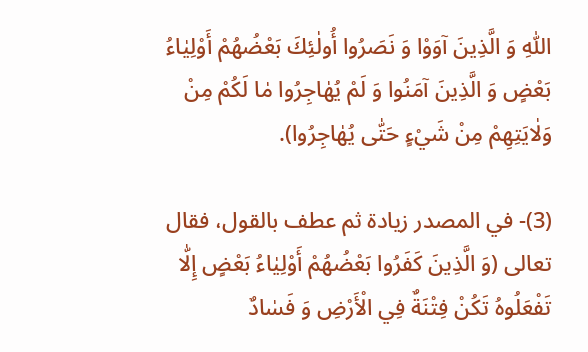اللّٰهِ وَ الَّذِينَ آوَوْا وَ نَصَرُوا أُولٰئِكَ بَعْضُهُمْ أَوْلِيٰاءُ بَعْضٍ وَ الَّذِينَ آمَنُوا وَ لَمْ يُهٰاجِرُوا مٰا لَكُمْ مِنْ وَلٰايَتِهِمْ مِنْ شَيْءٍ حَتّٰى يُهٰاجِرُوا).

(3)- في المصدر زيادة ثم عطف بالقول، فقال تعالى (وَ الَّذِينَ كَفَرُوا بَعْضُهُمْ أَوْلِيٰاءُ بَعْضٍ إِلّٰا تَفْعَلُوهُ تَكُنْ فِتْنَةٌ فِي الْأَرْضِ وَ فَسٰادٌ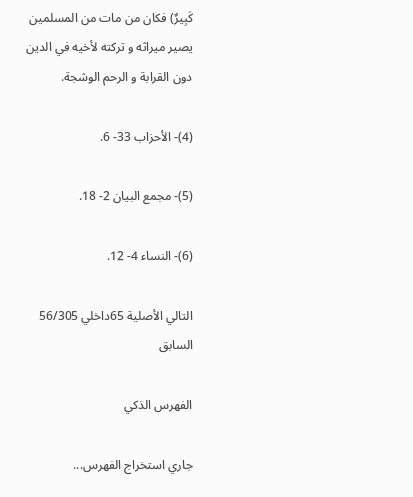كَبِيرٌ) فكان من مات من المسلمين يصير ميراثه و تركته لأخيه في الدين دون القرابة و الرحم الوشجة.

(4)- الأحزاب 33- 6.

(5)- مجمع البيان 2- 18.

(6)- النساء 4- 12.

التالي الأصلية 65داخلي 56/305 السابق

الفهرس الذكي

جاري استخراج الفهرس...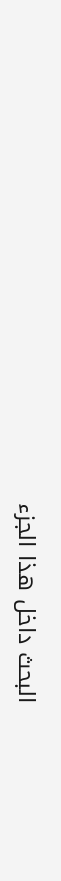البحث داخل هذا الجزء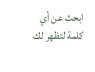ابحث عن أي كلمة لتظهر لك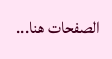الصفحات هنا...